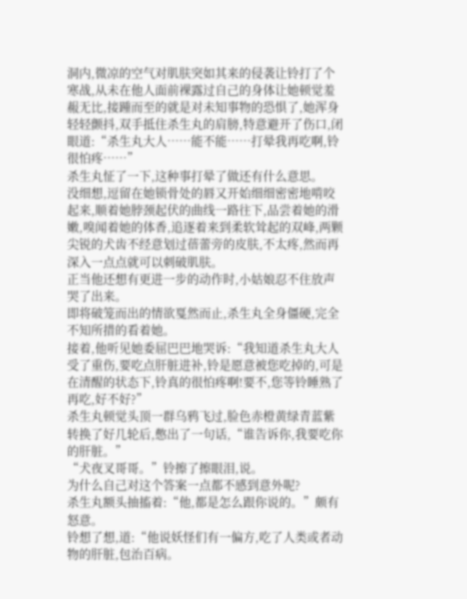洞内,微凉的空气对肌肤突如其来的侵袭让铃打了个寒战,从未在他人面前裸露过自己的身体让她顿觉羞赧无比,接踵而至的就是对未知事物的恐惧了,她浑身轻轻颤抖,双手抵住杀生丸的肩膀,特意避开了伤口,闭眼道:“杀生丸大人……能不能……打晕我再吃啊,铃很怕疼……”
杀生丸怔了一下,这种事打晕了做还有什么意思。
没细想,逗留在她锁骨处的唇又开始细细密密地啃咬起来,顺着她脖颈起伏的曲线一路往下,品尝着她的滑嫩,嗅闻着她的体香,追逐着来到柔软耸起的双峰,两颗尖锐的犬齿不经意划过蓓蕾旁的皮肤,不太疼,然而再深入一点点就可以刺破肌肤。
正当他还想有更进一步的动作时,小姑娘忍不住放声哭了出来。
即将破笼而出的情欲戛然而止,杀生丸全身僵硬,完全不知所措的看着她。
接着,他听见她委屈巴巴地哭诉:“我知道杀生丸大人受了重伤,要吃点肝脏进补,铃是愿意被您吃掉的,可是在清醒的状态下,铃真的很怕疼啊!要不,您等铃睡熟了再吃,好不好?”
杀生丸顿觉头顶一群乌鸦飞过,脸色赤橙黄绿青蓝紫转换了好几轮后,憋出了一句话,“谁告诉你,我要吃你的肝脏。”
“犬夜叉哥哥。”铃擦了擦眼泪,说。
为什么自己对这个答案一点都不感到意外呢?
杀生丸额头抽搐着:“他,都是怎么跟你说的。”颇有怒意。
铃想了想,道:“他说妖怪们有一偏方,吃了人类或者动物的肝脏,包治百病。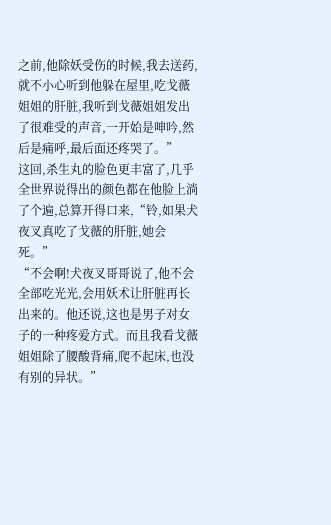之前,他除妖受伤的时候,我去送药,就不小心听到他躲在屋里,吃戈薇姐姐的肝脏,我听到戈薇姐姐发出了很难受的声音,一开始是呻吟,然后是痛呼,最后面还疼哭了。”
这回,杀生丸的脸色更丰富了,几乎全世界说得出的颜色都在他脸上淌了个遍,总算开得口来,“铃,如果犬夜叉真吃了戈薇的肝脏,她会死。”
“不会啊!犬夜叉哥哥说了,他不会全部吃光光,会用妖术让肝脏再长出来的。他还说,这也是男子对女子的一种疼爱方式。而且我看戈薇姐姐除了腰酸背痛,爬不起床,也没有别的异状。”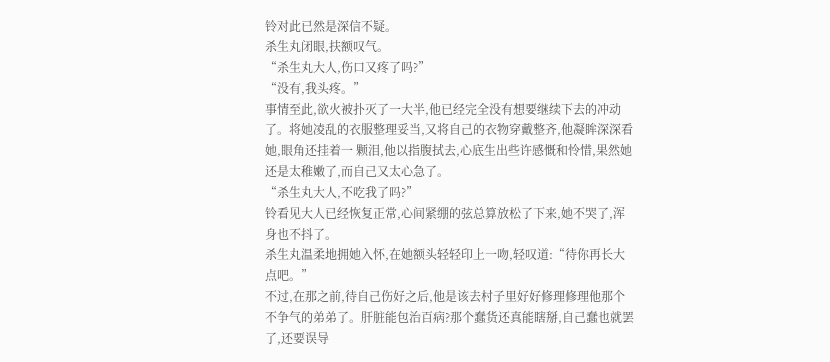铃对此已然是深信不疑。
杀生丸闭眼,扶额叹气。
“杀生丸大人,伤口又疼了吗?”
“没有,我头疼。”
事情至此,欲火被扑灭了一大半,他已经完全没有想要继续下去的冲动了。将她凌乱的衣服整理妥当,又将自己的衣物穿戴整齐,他凝眸深深看她,眼角还挂着一 颗泪,他以指腹拭去,心底生出些许感慨和怜惜,果然她还是太稚嫩了,而自己又太心急了。
“杀生丸大人,不吃我了吗?”
铃看见大人已经恢复正常,心间紧绷的弦总算放松了下来,她不哭了,浑身也不抖了。
杀生丸温柔地拥她入怀,在她额头轻轻印上一吻,轻叹道:“待你再长大点吧。”
不过,在那之前,待自己伤好之后,他是该去村子里好好修理修理他那个不争气的弟弟了。肝脏能包治百病?那个蠢货还真能瞎掰,自己蠢也就罢了,还要误导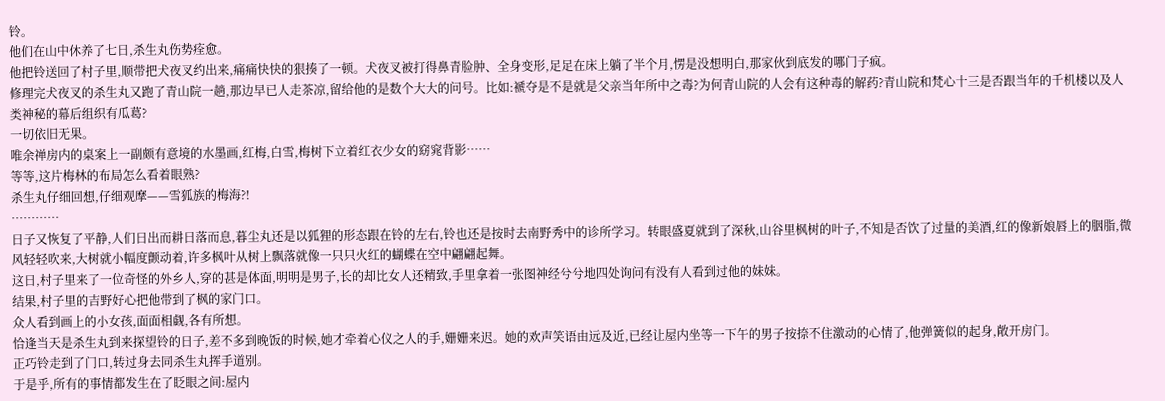铃。
他们在山中休养了七日,杀生丸伤势痊愈。
他把铃送回了村子里,顺带把犬夜叉约出来,痛痛快快的狠揍了一顿。犬夜叉被打得鼻青脸肿、全身变形,足足在床上躺了半个月,愣是没想明白,那家伙到底发的哪门子疯。
修理完犬夜叉的杀生丸又跑了青山院一趟,那边早已人走茶凉,留给他的是数个大大的问号。比如:褫夺是不是就是父亲当年所中之毒?为何青山院的人会有这种毒的解药?青山院和梵心十三是否跟当年的千机楼以及人类神秘的幕后组织有瓜葛?
一切依旧无果。
唯余禅房内的桌案上一副颇有意境的水墨画,红梅,白雪,梅树下立着红衣少女的窈窕背影……
等等,这片梅林的布局怎么看着眼熟?
杀生丸仔细回想,仔细观摩——雪狐族的梅海?!
…………
日子又恢复了平静,人们日出而耕日落而息,暮尘丸还是以狐狸的形态跟在铃的左右,铃也还是按时去南野秀中的诊所学习。转眼盛夏就到了深秋,山谷里枫树的叶子,不知是否饮了过量的美酒,红的像新娘唇上的胭脂,微风轻轻吹来,大树就小幅度颤动着,许多枫叶从树上飘落就像一只只火红的蝴蝶在空中翩翩起舞。
这日,村子里来了一位奇怪的外乡人,穿的甚是体面,明明是男子,长的却比女人还精致,手里拿着一张图神经兮兮地四处询问有没有人看到过他的妹妹。
结果,村子里的吉野好心把他带到了枫的家门口。
众人看到画上的小女孩,面面相觑,各有所想。
恰逢当天是杀生丸到来探望铃的日子,差不多到晚饭的时候,她才牵着心仪之人的手,姗姗来迟。她的欢声笑语由远及近,已经让屋内坐等一下午的男子按捺不住激动的心情了,他弹簧似的起身,敞开房门。
正巧铃走到了门口,转过身去同杀生丸挥手道别。
于是乎,所有的事情都发生在了眨眼之间:屋内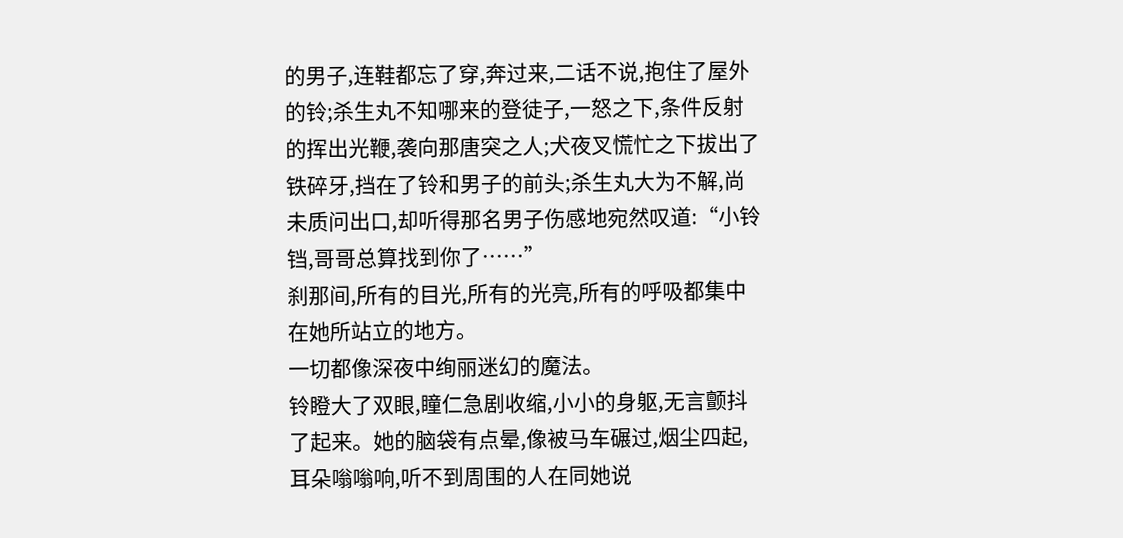的男子,连鞋都忘了穿,奔过来,二话不说,抱住了屋外的铃;杀生丸不知哪来的登徒子,一怒之下,条件反射的挥出光鞭,袭向那唐突之人;犬夜叉慌忙之下拔出了铁碎牙,挡在了铃和男子的前头;杀生丸大为不解,尚未质问出口,却听得那名男子伤感地宛然叹道:“小铃铛,哥哥总算找到你了……”
刹那间,所有的目光,所有的光亮,所有的呼吸都集中在她所站立的地方。
一切都像深夜中绚丽迷幻的魔法。
铃瞪大了双眼,瞳仁急剧收缩,小小的身躯,无言颤抖了起来。她的脑袋有点晕,像被马车碾过,烟尘四起,耳朵嗡嗡响,听不到周围的人在同她说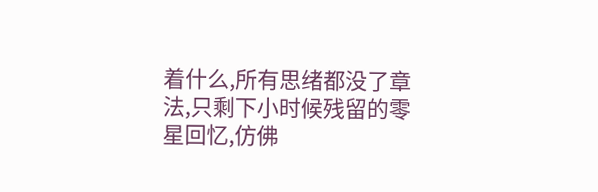着什么,所有思绪都没了章法,只剩下小时候残留的零星回忆,仿佛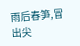雨后春笋,冒出尖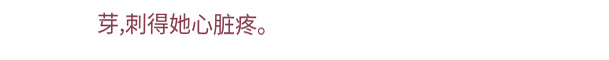芽,刺得她心脏疼。